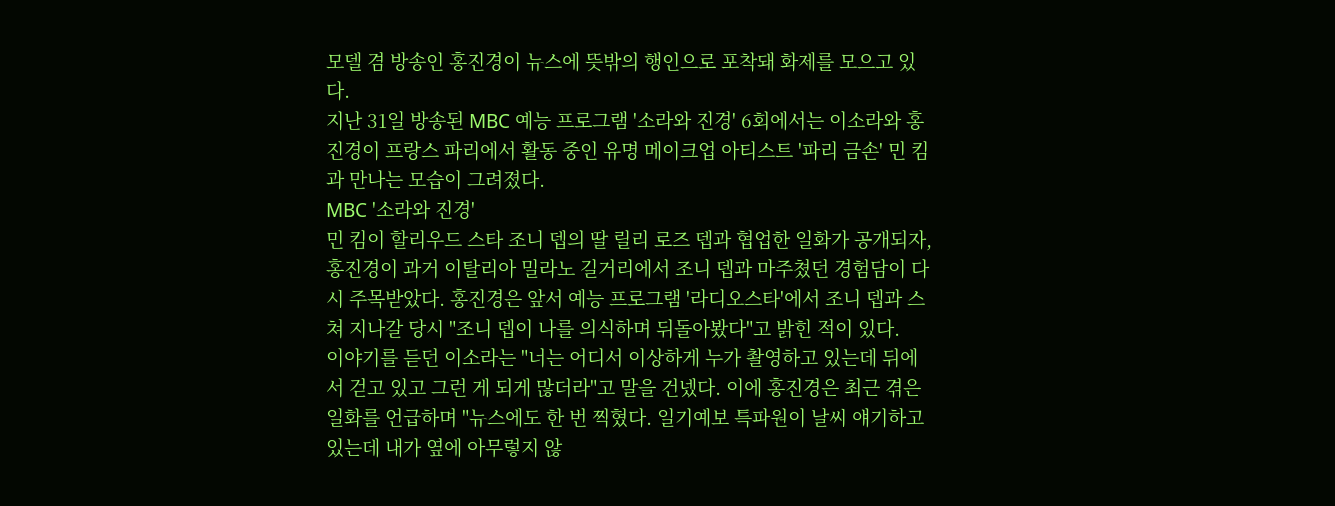모델 겸 방송인 홍진경이 뉴스에 뜻밖의 행인으로 포착돼 화제를 모으고 있다.
지난 31일 방송된 MBC 예능 프로그램 '소라와 진경' 6회에서는 이소라와 홍진경이 프랑스 파리에서 활동 중인 유명 메이크업 아티스트 '파리 금손' 민 킴과 만나는 모습이 그려졌다.
MBC '소라와 진경'
민 킴이 할리우드 스타 조니 뎁의 딸 릴리 로즈 뎁과 협업한 일화가 공개되자, 홍진경이 과거 이탈리아 밀라노 길거리에서 조니 뎁과 마주쳤던 경험담이 다시 주목받았다. 홍진경은 앞서 예능 프로그램 '라디오스타'에서 조니 뎁과 스쳐 지나갈 당시 "조니 뎁이 나를 의식하며 뒤돌아봤다"고 밝힌 적이 있다.
이야기를 듣던 이소라는 "너는 어디서 이상하게 누가 촬영하고 있는데 뒤에서 걷고 있고 그런 게 되게 많더라"고 말을 건넸다. 이에 홍진경은 최근 겪은 일화를 언급하며 "뉴스에도 한 번 찍혔다. 일기예보 특파원이 날씨 얘기하고 있는데 내가 옆에 아무렇지 않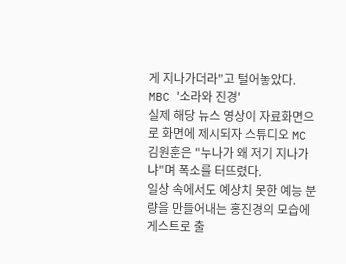게 지나가더라"고 털어놓았다.
MBC '소라와 진경'
실제 해당 뉴스 영상이 자료화면으로 화면에 제시되자 스튜디오 MC 김원훈은 "누나가 왜 저기 지나가냐"며 폭소를 터뜨렸다.
일상 속에서도 예상치 못한 예능 분량을 만들어내는 홍진경의 모습에 게스트로 출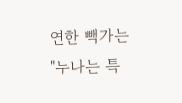연한 빽가는 "누나는 특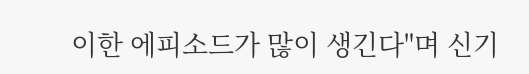이한 에피소드가 많이 생긴다"며 신기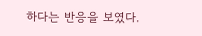하다는 반응을 보였다.